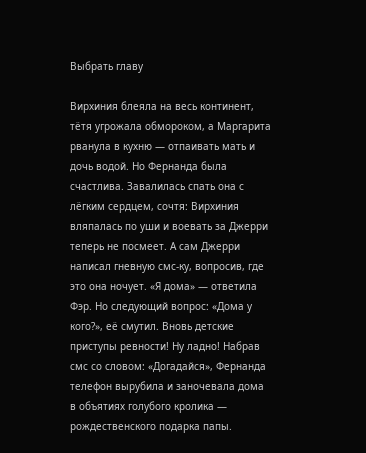Выбрать главу

Вирхиния блеяла на весь континент, тётя угрожала обмороком, а Маргарита рванула в кухню — отпаивать мать и дочь водой. Но Фернанда была счастлива. Завалилась спать она с лёгким сердцем, сочтя: Вирхиния вляпалась по уши и воевать за Джерри теперь не посмеет. А сам Джерри написал гневную смс-ку, вопросив, где это она ночует. «Я дома» — ответила Фэр. Но следующий вопрос: «Дома у кого?», её смутил. Вновь детские приступы ревности! Ну ладно! Набрав смс со словом: «Догадайся», Фернанда телефон вырубила и заночевала дома в объятиях голубого кролика — рождественского подарка папы.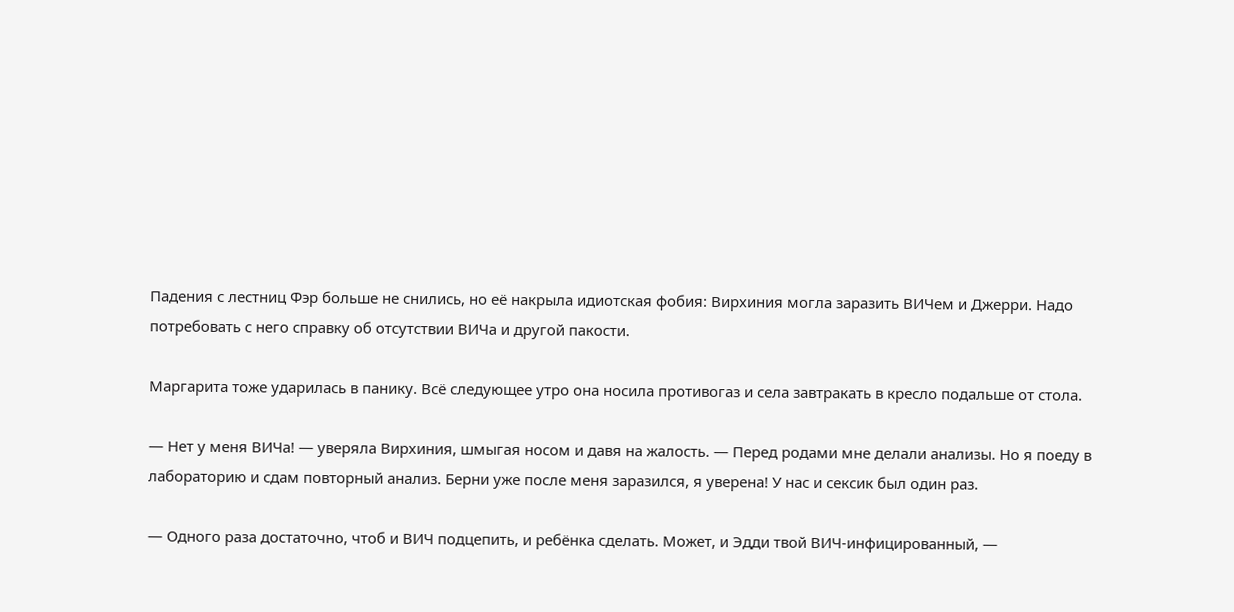Падения с лестниц Фэр больше не снились, но её накрыла идиотская фобия: Вирхиния могла заразить ВИЧем и Джерри. Надо потребовать с него справку об отсутствии ВИЧа и другой пакости.

Маргарита тоже ударилась в панику. Всё следующее утро она носила противогаз и села завтракать в кресло подальше от стола.

— Нет у меня ВИЧа! — уверяла Вирхиния, шмыгая носом и давя на жалость. — Перед родами мне делали анализы. Но я поеду в лабораторию и сдам повторный анализ. Берни уже после меня заразился, я уверена! У нас и сексик был один раз.

— Одного раза достаточно, чтоб и ВИЧ подцепить, и ребёнка сделать. Может, и Эдди твой ВИЧ-инфицированный, —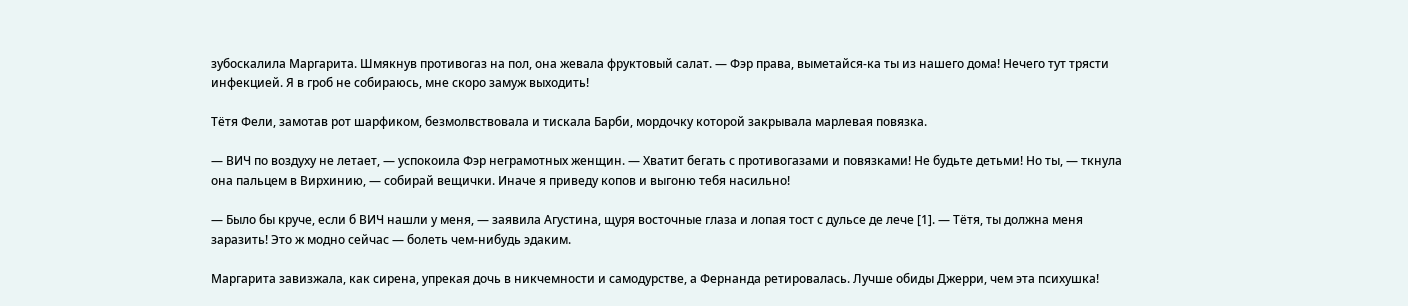зубоскалила Маргарита. Шмякнув противогаз на пол, она жевала фруктовый салат. — Фэр права, выметайся-ка ты из нашего дома! Нечего тут трясти инфекцией. Я в гроб не собираюсь, мне скоро замуж выходить!

Тётя Фели, замотав рот шарфиком, безмолвствовала и тискала Барби, мордочку которой закрывала марлевая повязка.

— ВИЧ по воздуху не летает, — успокоила Фэр неграмотных женщин. — Хватит бегать с противогазами и повязками! Не будьте детьми! Но ты, — ткнула она пальцем в Вирхинию, — собирай вещички. Иначе я приведу копов и выгоню тебя насильно!

— Было бы круче, если б ВИЧ нашли у меня, — заявила Агустина, щуря восточные глаза и лопая тост с дульсе де лече [1]. — Тётя, ты должна меня заразить! Это ж модно сейчас — болеть чем-нибудь эдаким.

Маргарита завизжала, как сирена, упрекая дочь в никчемности и самодурстве, а Фернанда ретировалась. Лучше обиды Джерри, чем эта психушка!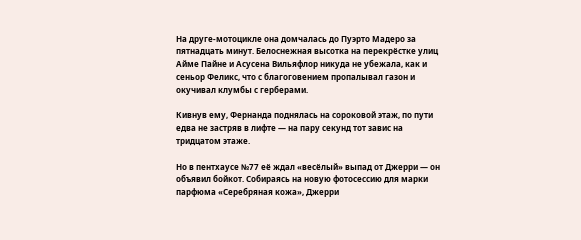На друге-мотоцикле она домчалась до Пуэрто Мадеро за пятнадцать минут. Белоснежная высотка на перекрёстке улиц Айме Пайне и Асусена Вильяфлор никуда не убежала, как и сеньор Феликс, что с благоговением пропалывал газон и окучивал клумбы с герберами.

Кивнув ему, Фернанда поднялась на сороковой этаж, по пути едва не застряв в лифте — на пару секунд тот завис на тридцатом этаже.

Но в пентхаусе №77 её ждал «весёлый» выпад от Джерри — он объявил бойкот. Собираясь на новую фотосессию для марки парфюма «Серебряная кожа», Джерри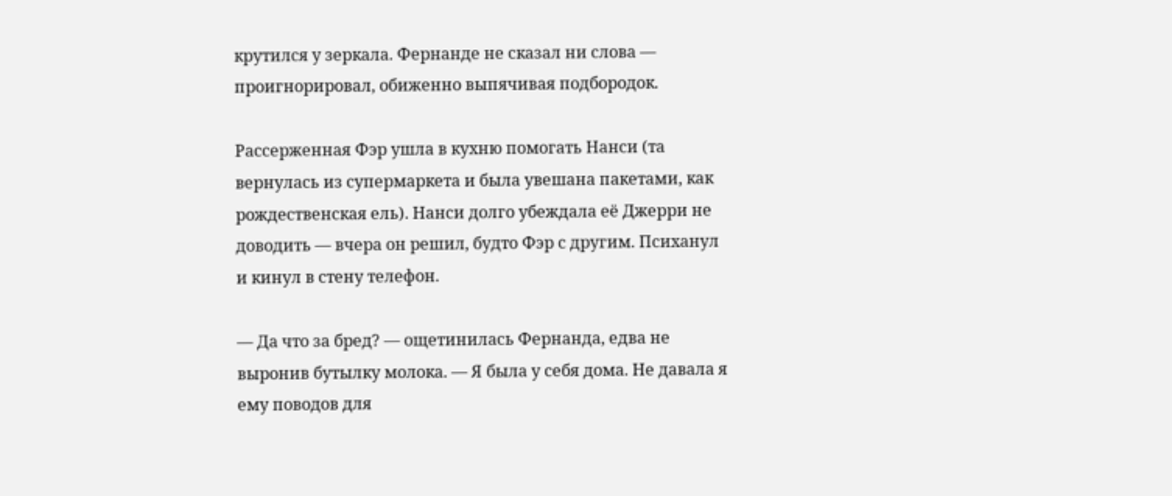крутился у зеркала. Фернанде не сказал ни слова — проигнорировал, обиженно выпячивая подбородок.

Рассерженная Фэр ушла в кухню помогать Нанси (та вернулась из супермаркета и была увешана пакетами, как рождественская ель). Нанси долго убеждала её Джерри не доводить — вчера он решил, будто Фэр с другим. Психанул и кинул в стену телефон.

— Да что за бред? — ощетинилась Фернанда, едва не выронив бутылку молока. — Я была у себя дома. Не давала я ему поводов для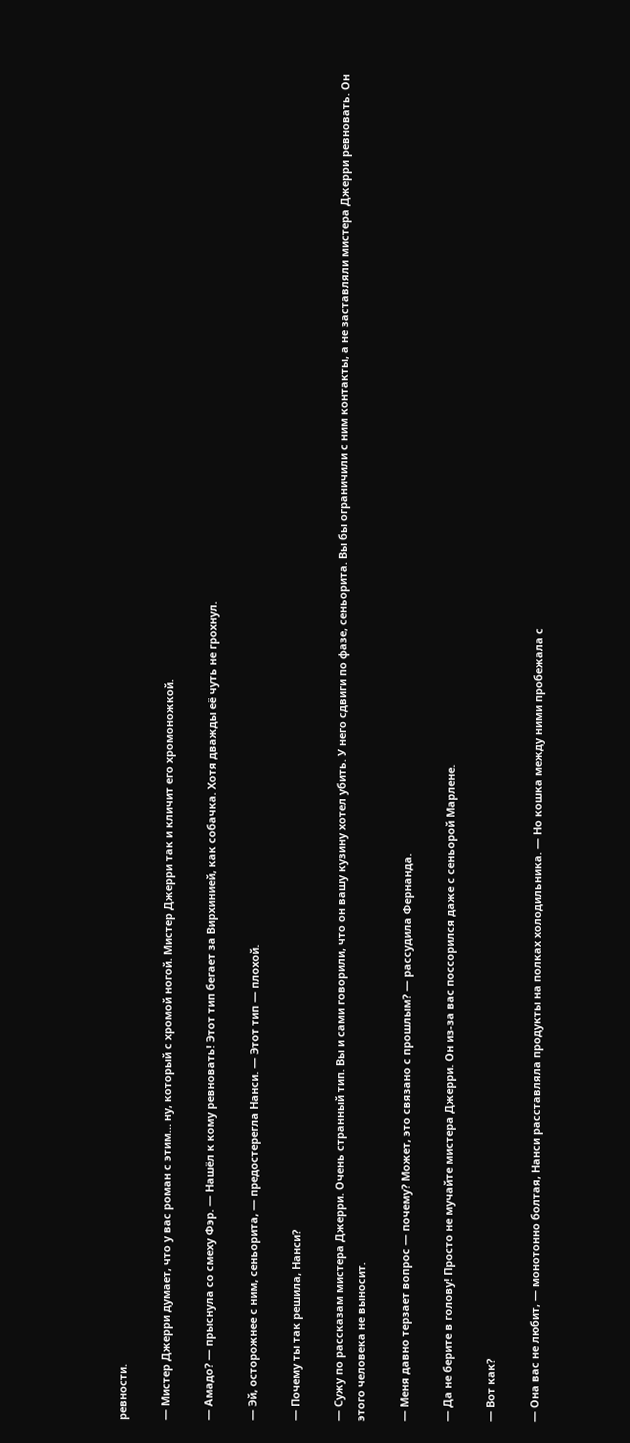ревности.

— Мистер Джерри думает, что у вас роман с этим… ну, который с хромой ногой. Мистер Джерри так и кличит его хромоножкой.

— Амадо? — прыснула со смеху Фэр. — Нашёл к кому ревновать! Этот тип бегает за Вирхинией, как собачка. Хотя дважды её чуть не грохнул.

— Эй, осторожнее с ним, сеньорита, — предостерегла Нанси. — Этот тип — плохой.

— Почему ты так решила, Нанси?

— Сужу по рассказам мистера Джерри. Очень странный тип. Вы и сами говорили, что он вашу кузину хотел убить. У него сдвиги по фазе, сеньорита. Вы бы ограничили с ним контакты, а не заставляли мистера Джерри ревновать. Он этого человека не выносит.

— Меня давно терзает вопрос — почему? Может, это связано с прошлым? — рассудила Фернанда.

— Да не берите в голову! Просто не мучайте мистера Джерри. Он из-за вас поссорился даже с сеньорой Марлене.

— Вот как?

— Она вас не любит, — монотонно болтая, Нанси расставляла продукты на полках холодильника. — Но кошка между ними пробежала с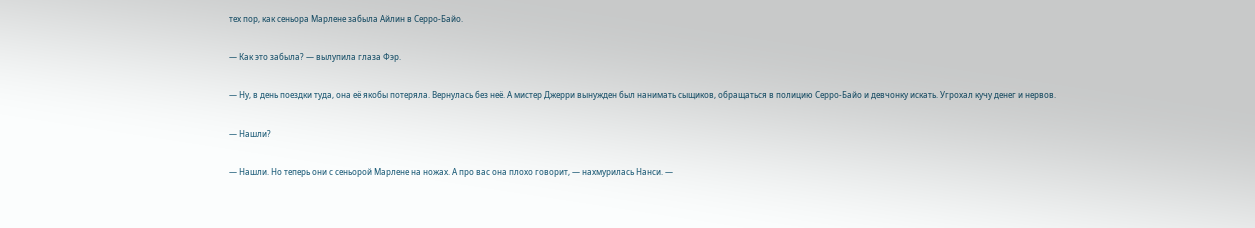тех пор, как сеньора Марлене забыла Айлин в Серро-Байо.

— Как это забыла? — вылупила глаза Фэр.

— Ну, в день поездки туда, она её якобы потеряла. Вернулась без неё. А мистер Джерри вынужден был нанимать сыщиков, обращаться в полицию Серро-Байо и девчонку искать. Угрохал кучу денег и нервов.

— Нашли?

— Нашли. Но теперь они с сеньорой Марлене на ножах. А про вас она плохо говорит, — нахмурилась Нанси. —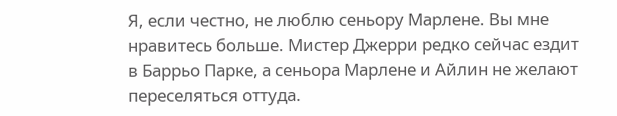Я, если честно, не люблю сеньору Марлене. Вы мне нравитесь больше. Мистер Джерри редко сейчас ездит в Баррьо Парке, а сеньора Марлене и Айлин не желают переселяться оттуда.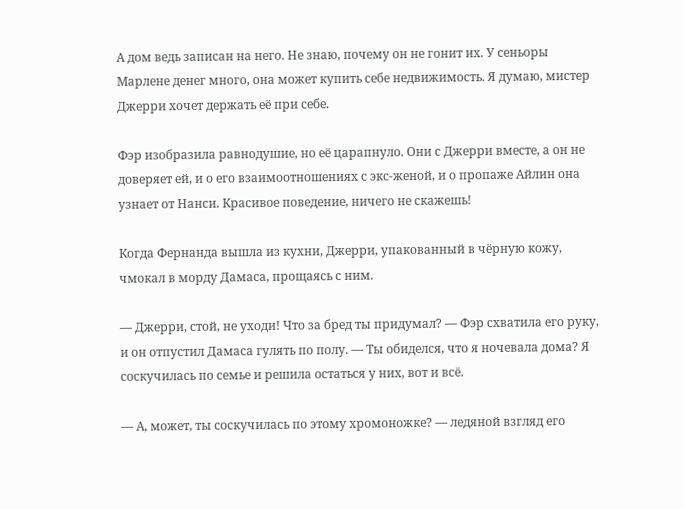А дом ведь записан на него. Не знаю, почему он не гонит их. У сеньоры Марлене денег много, она может купить себе недвижимость. Я думаю, мистер Джерри хочет держать её при себе.

Фэр изобразила равнодушие, но её царапнуло. Они с Джерри вместе, а он не доверяет ей, и о его взаимоотношениях с экс-женой, и о пропаже Айлин она узнает от Нанси. Красивое поведение, ничего не скажешь!

Когда Фернанда вышла из кухни, Джерри, упакованный в чёрную кожу, чмокал в морду Дамаса, прощаясь с ним.

— Джерри, стой, не уходи! Что за бред ты придумал? — Фэр схватила его руку, и он отпустил Дамаса гулять по полу. — Ты обиделся, что я ночевала дома? Я соскучилась по семье и решила остаться у них, вот и всё.

— А, может, ты соскучилась по этому хромоножке? — ледяной взгляд его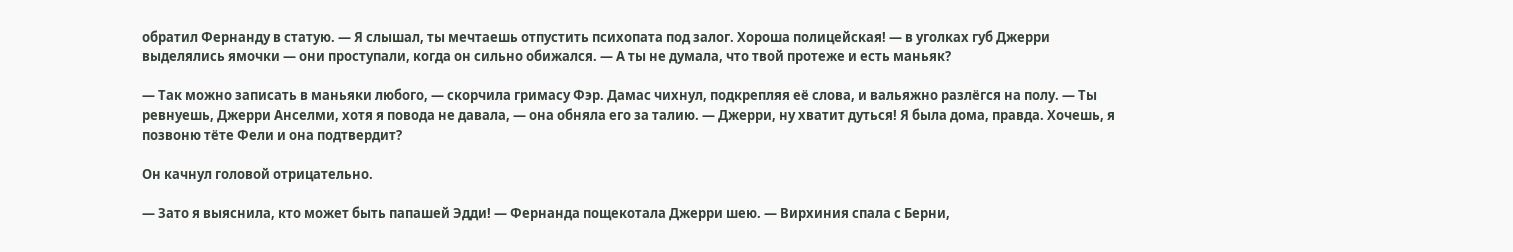обратил Фернанду в статую. — Я слышал, ты мечтаешь отпустить психопата под залог. Хороша полицейская! — в уголках губ Джерри выделялись ямочки — они проступали, когда он сильно обижался. — А ты не думала, что твой протеже и есть маньяк?

— Так можно записать в маньяки любого, — скорчила гримасу Фэр. Дамас чихнул, подкрепляя её слова, и вальяжно разлёгся на полу. — Ты ревнуешь, Джерри Анселми, хотя я повода не давала, — она обняла его за талию. — Джерри, ну хватит дуться! Я была дома, правда. Хочешь, я позвоню тёте Фели и она подтвердит?

Он качнул головой отрицательно.

— Зато я выяснила, кто может быть папашей Эдди! — Фернанда пощекотала Джерри шею. — Вирхиния спала с Берни,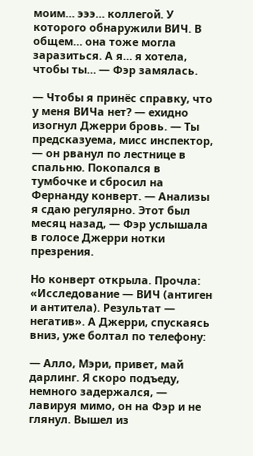моим… эээ… коллегой. У которого обнаружили ВИЧ. В общем… она тоже могла заразиться. А я… я хотела, чтобы ты… — Фэр замялась.

— Чтобы я принёс справку, что у меня ВИЧа нет? — ехидно изогнул Джерри бровь. — Ты предсказуема, мисс инспектор, — он рванул по лестнице в спальню. Покопался в тумбочке и сбросил на Фернанду конверт. — Анализы я сдаю регулярно. Этот был месяц назад, — Фэр услышала в голосе Джерри нотки презрения.

Но конверт открыла. Прочла: «Исследование — ВИЧ (антиген и антитела). Результат — негатив». А Джерри, спускаясь вниз, уже болтал по телефону:

— Алло, Мэри, привет, май дарлинг. Я скоро подъеду, немного задержался, — лавируя мимо, он на Фэр и не глянул. Вышел из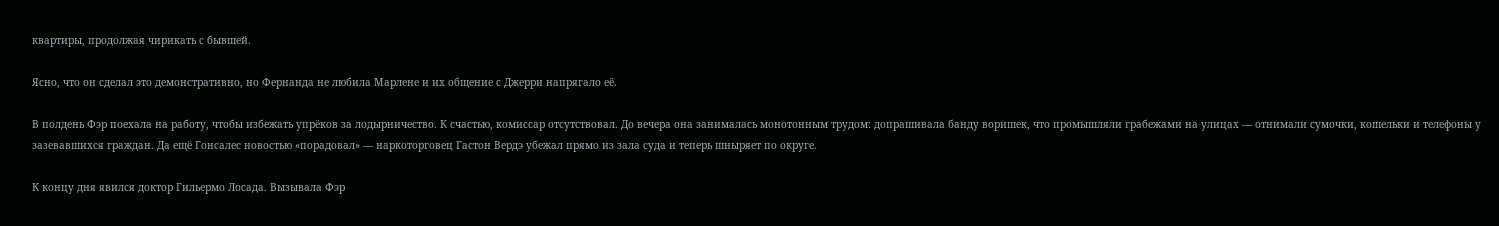квартиры, продолжая чирикать с бывшей.

Ясно, что он сделал это демонстративно, но Фернанда не любила Марлене и их общение с Джерри напрягало её.

В полдень Фэр поехала на работу, чтобы избежать упрёков за лодырничество. К счастью, комиссар отсутствовал. До вечера она занималась монотонным трудом: допрашивала банду воришек, что промышляли грабежами на улицах — отнимали сумочки, кошельки и телефоны у зазевавшихся граждан. Да ещё Гонсалес новостью «порадовал» — наркоторговец Гастон Вердэ убежал прямо из зала суда и теперь шныряет по округе.

К концу дня явился доктор Гильермо Лосада. Вызывала Фэр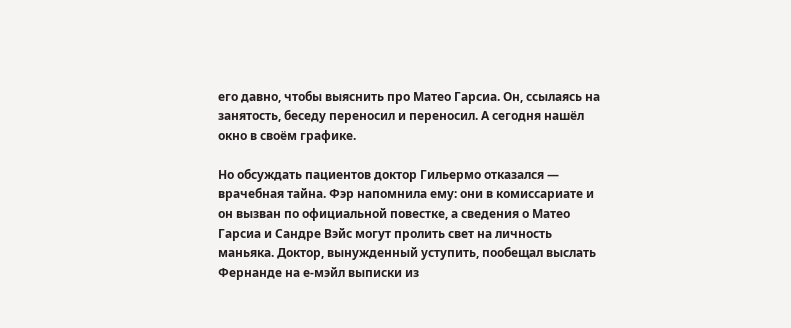его давно, чтобы выяснить про Матео Гарсиа. Он, ссылаясь на занятость, беседу переносил и переносил. А сегодня нашёл окно в своём графике.

Но обсуждать пациентов доктор Гильермо отказался — врачебная тайна. Фэр напомнила ему: они в комиссариате и он вызван по официальной повестке, а сведения о Матео Гарсиа и Сандре Вэйс могут пролить свет на личность маньяка. Доктор, вынужденный уступить, пообещал выслать Фернанде на е-мэйл выписки из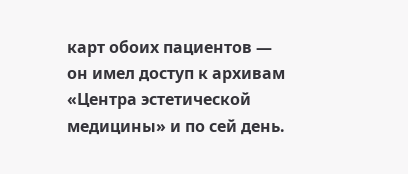карт обоих пациентов — он имел доступ к архивам «Центра эстетической медицины» и по сей день.